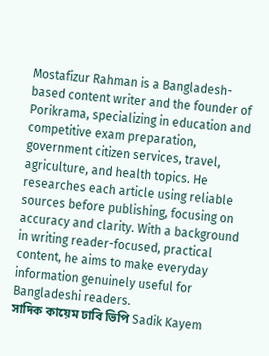Mostafizur Rahman is a Bangladesh-based content writer and the founder of Porikrama, specializing in education and competitive exam preparation, government citizen services, travel, agriculture, and health topics. He researches each article using reliable sources before publishing, focusing on accuracy and clarity. With a background in writing reader-focused, practical content, he aims to make everyday information genuinely useful for Bangladeshi readers.
সাদিক কায়েম ঢাবি ভিপি Sadik Kayem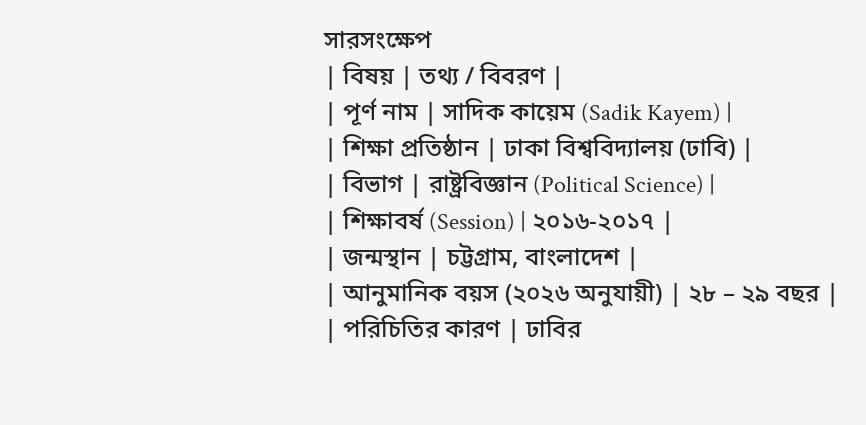সারসংক্ষেপ
| বিষয় | তথ্য / বিবরণ |
| পূর্ণ নাম | সাদিক কায়েম (Sadik Kayem) |
| শিক্ষা প্রতিষ্ঠান | ঢাকা বিশ্ববিদ্যালয় (ঢাবি) |
| বিভাগ | রাষ্ট্রবিজ্ঞান (Political Science) |
| শিক্ষাবর্ষ (Session) | ২০১৬-২০১৭ |
| জন্মস্থান | চট্টগ্রাম, বাংলাদেশ |
| আনুমানিক বয়স (২০২৬ অনুযায়ী) | ২৮ – ২৯ বছর |
| পরিচিতির কারণ | ঢাবির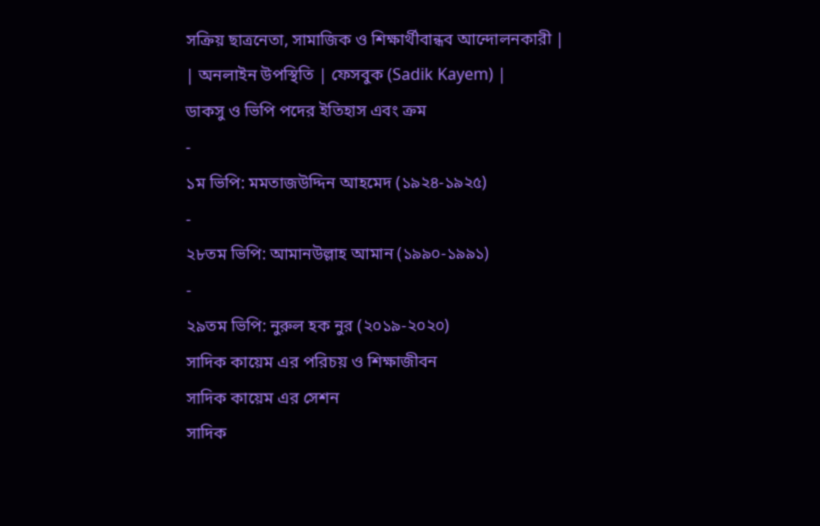সক্রিয় ছাত্রনেতা, সামাজিক ও শিক্ষার্থীবান্ধব আন্দোলনকারী |
| অনলাইন উপস্থিতি | ফেসবুক (Sadik Kayem) |
ডাকসু ও ভিপি পদের ইতিহাস এবং ক্রম
-
১ম ভিপি: মমতাজউদ্দিন আহমেদ (১৯২৪-১৯২৫)
-
২৮তম ভিপি: আমানউল্লাহ আমান (১৯৯০-১৯৯১)
-
২৯তম ভিপি: নুরুল হক নুর (২০১৯-২০২০)
সাদিক কায়েম এর পরিচয় ও শিক্ষাজীবন
সাদিক কায়েম এর সেশন
সাদিক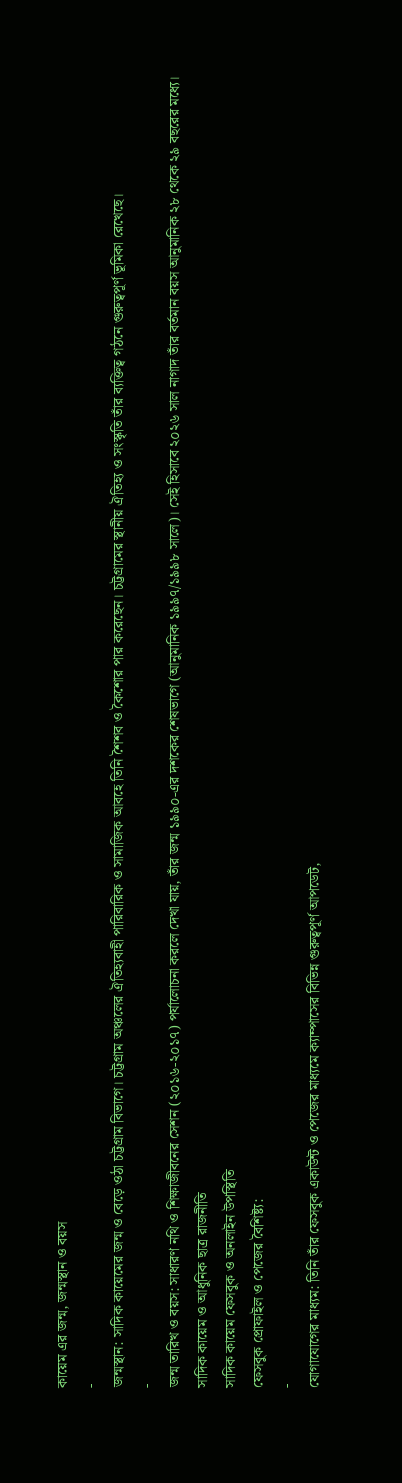কায়েম এর জন্ম, জন্মস্থান ও বয়স
-
জন্মস্থান: সাদিক কায়েমের জন্ম ও বেড়ে ওঠা চট্টগ্রাম বিভাগে। চট্টগ্রাম অঞ্চলের ঐতিহ্যবাহী পারিবারিক ও সামাজিক আবহে তিনি শৈশব ও কৈশোর পার করেছেন। চট্টগ্রামের স্থানীয় ঐতিহ্য ও সংস্কৃতি তাঁর ব্যক্তিত্ব গঠনে গুরুত্বপূর্ণ ভূমিকা রেখেছে।
-
জন্ম তারিখ ও বয়স: সাধারণ নথি ও শিক্ষাজীবনের সেশন (২০১৬-২০১৭) পর্যালোচনা করলে দেখা যায়, তাঁর জন্ম ১৯৯০-এর দশকের শেষভাগে (আনুমানিক ১৯৯৭/১৯৯৮ সালে)। সেই হিসাবে ২০২৬ সাল নাগাদ তাঁর বর্তমান বয়স আনুমানিক ২৮ থেকে ২৯ বছরের মধ্যে।
সাদিক কায়েম ও আধুনিক ছাত্র রাজনীতি
সাদিক কায়েম ফেসবুক ও অনলাইন উপস্থিতি
ফেসবুক প্রোফাইল ও পেজের বৈশিষ্ট্য:
-
যোগাযোগের মাধ্যম: তিনি তাঁর ফেসবুক একাউন্ট ও পেজের মাধ্যমে ক্যাম্পাসের বিভিন্ন গুরুত্বপূর্ণ আপডেট,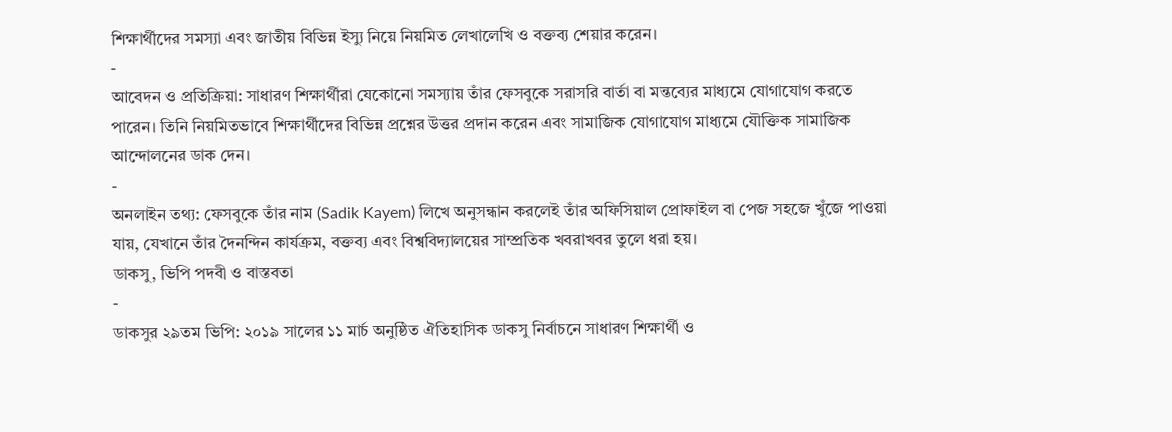শিক্ষার্থীদের সমস্যা এবং জাতীয় বিভিন্ন ইস্যু নিয়ে নিয়মিত লেখালেখি ও বক্তব্য শেয়ার করেন।
-
আবেদন ও প্রতিক্রিয়া: সাধারণ শিক্ষার্থীরা যেকোনো সমস্যায় তাঁর ফেসবুকে সরাসরি বার্তা বা মন্তব্যের মাধ্যমে যোগাযোগ করতে পারেন। তিনি নিয়মিতভাবে শিক্ষার্থীদের বিভিন্ন প্রশ্নের উত্তর প্রদান করেন এবং সামাজিক যোগাযোগ মাধ্যমে যৌক্তিক সামাজিক আন্দোলনের ডাক দেন।
-
অনলাইন তথ্য: ফেসবুকে তাঁর নাম (Sadik Kayem) লিখে অনুসন্ধান করলেই তাঁর অফিসিয়াল প্রোফাইল বা পেজ সহজে খুঁজে পাওয়া যায়, যেখানে তাঁর দৈনন্দিন কার্যক্রম, বক্তব্য এবং বিশ্ববিদ্যালয়ের সাম্প্রতিক খবরাখবর তুলে ধরা হয়।
ডাকসু, ভিপি পদবী ও বাস্তবতা
-
ডাকসুর ২৯তম ভিপি: ২০১৯ সালের ১১ মার্চ অনুষ্ঠিত ঐতিহাসিক ডাকসু নির্বাচনে সাধারণ শিক্ষার্থী ও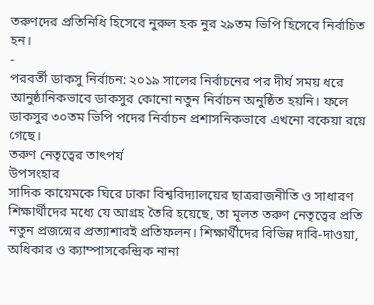তরুণদের প্রতিনিধি হিসেবে নুরুল হক নুর ২৯তম ভিপি হিসেবে নির্বাচিত হন।
-
পরবর্তী ডাকসু নির্বাচন: ২০১৯ সালের নির্বাচনের পর দীর্ঘ সময় ধরে আনুষ্ঠানিকভাবে ডাকসুর কোনো নতুন নির্বাচন অনুষ্ঠিত হয়নি। ফলে ডাকসুর ৩০তম ভিপি পদের নির্বাচন প্রশাসনিকভাবে এখনো বকেয়া রয়ে গেছে।
তরুণ নেতৃত্বের তাৎপর্য
উপসংহার
সাদিক কায়েমকে ঘিরে ঢাকা বিশ্ববিদ্যালয়ের ছাত্ররাজনীতি ও সাধারণ শিক্ষার্থীদের মধ্যে যে আগ্রহ তৈরি হয়েছে, তা মূলত তরুণ নেতৃত্বের প্রতি নতুন প্রজন্মের প্রত্যাশারই প্রতিফলন। শিক্ষার্থীদের বিভিন্ন দাবি-দাওয়া, অধিকার ও ক্যাম্পাসকেন্দ্রিক নানা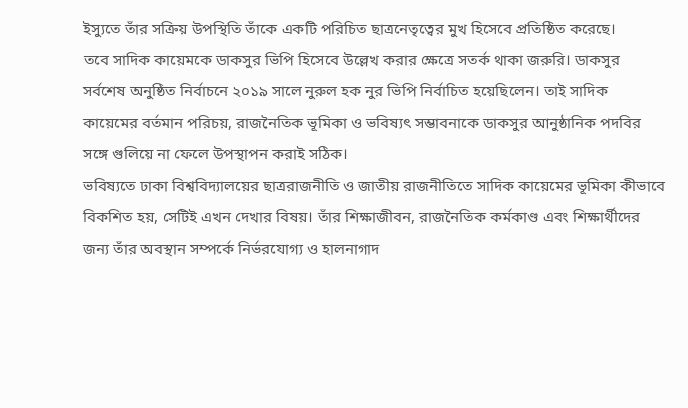ইস্যুতে তাঁর সক্রিয় উপস্থিতি তাঁকে একটি পরিচিত ছাত্রনেতৃত্বের মুখ হিসেবে প্রতিষ্ঠিত করেছে।
তবে সাদিক কায়েমকে ডাকসুর ভিপি হিসেবে উল্লেখ করার ক্ষেত্রে সতর্ক থাকা জরুরি। ডাকসুর সর্বশেষ অনুষ্ঠিত নির্বাচনে ২০১৯ সালে নুরুল হক নুর ভিপি নির্বাচিত হয়েছিলেন। তাই সাদিক কায়েমের বর্তমান পরিচয়, রাজনৈতিক ভূমিকা ও ভবিষ্যৎ সম্ভাবনাকে ডাকসুর আনুষ্ঠানিক পদবির সঙ্গে গুলিয়ে না ফেলে উপস্থাপন করাই সঠিক।
ভবিষ্যতে ঢাকা বিশ্ববিদ্যালয়ের ছাত্ররাজনীতি ও জাতীয় রাজনীতিতে সাদিক কায়েমের ভূমিকা কীভাবে বিকশিত হয়, সেটিই এখন দেখার বিষয়। তাঁর শিক্ষাজীবন, রাজনৈতিক কর্মকাণ্ড এবং শিক্ষার্থীদের জন্য তাঁর অবস্থান সম্পর্কে নির্ভরযোগ্য ও হালনাগাদ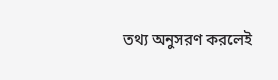তথ্য অনুসরণ করলেই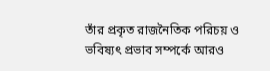তাঁর প্রকৃত রাজনৈতিক পরিচয় ও ভবিষ্যৎ প্রভাব সম্পর্কে আরও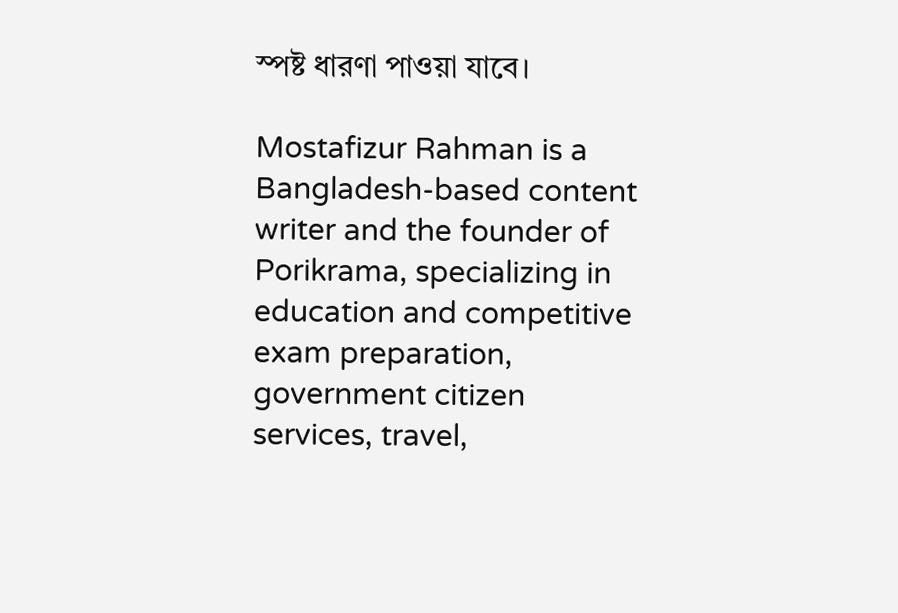স্পষ্ট ধারণা পাওয়া যাবে।

Mostafizur Rahman is a Bangladesh-based content writer and the founder of Porikrama, specializing in education and competitive exam preparation, government citizen services, travel,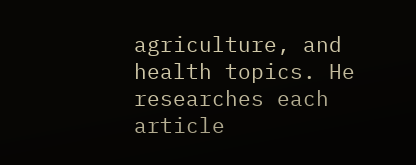agriculture, and health topics. He researches each article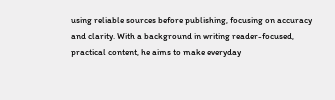using reliable sources before publishing, focusing on accuracy and clarity. With a background in writing reader-focused, practical content, he aims to make everyday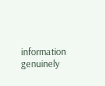information genuinely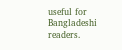useful for Bangladeshi readers.